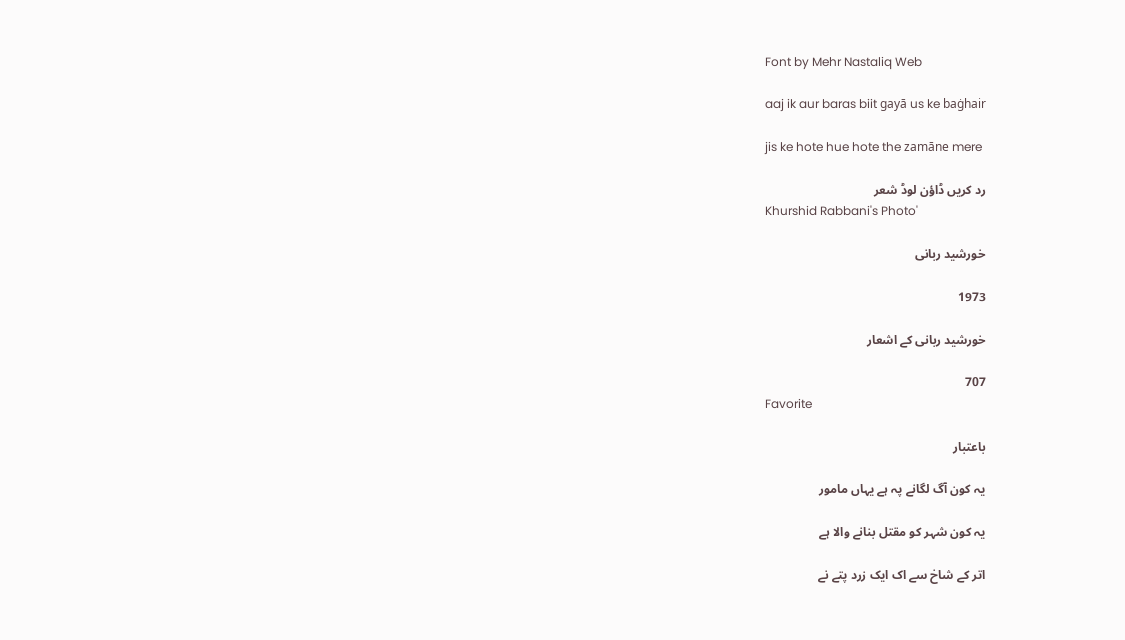Font by Mehr Nastaliq Web

aaj ik aur baras biit gayā us ke baġhair

jis ke hote hue hote the zamāne mere

رد کریں ڈاؤن لوڈ شعر
Khurshid Rabbani's Photo'

خورشید ربانی

1973

خورشید ربانی کے اشعار

707
Favorite

باعتبار

یہ کون آگ لگانے پہ ہے یہاں مامور

یہ کون شہر کو مقتل بنانے والا ہے

اتر کے شاخ سے اک ایک زرد پتے نے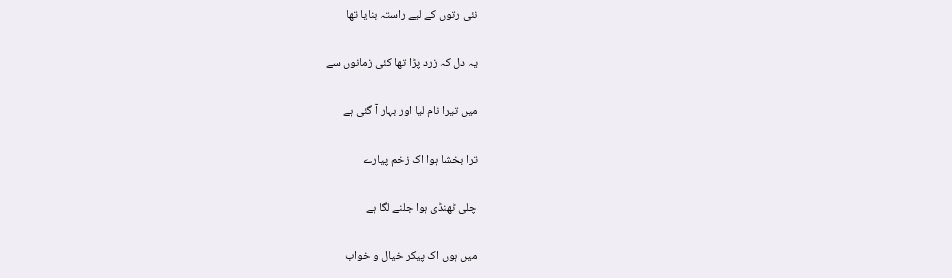نئی رتوں کے لیے راستہ بنایا تھا

یہ دل کہ زرد پڑا تھا کئی زمانوں سے

میں تیرا نام لیا اور بہار آ گئی ہے

ترا بخشا ہوا اک زخم پیارے

چلی ٹھنڈی ہوا جلنے لگا ہے

میں ہوں اک پیکر خیال و خواب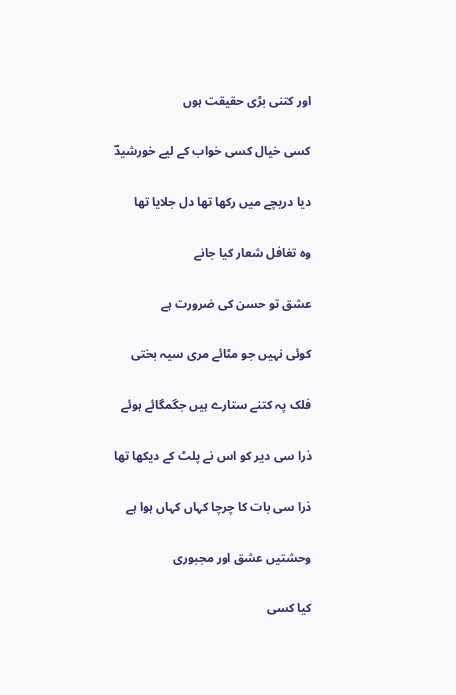اور کتنی بڑی حقیقت ہوں

کسی خیال کسی خواب کے لیے خورشیدؔ

دیا دریچے میں رکھا تھا دل جلایا تھا

وہ تغافل شعار کیا جانے

عشق تو حسن کی ضرورت ہے

کوئی نہیں جو مٹائے مری سیہ بختی

فلک پہ کتنے ستارے ہیں جگمگائے ہوئے

ذرا سی دیر کو اس نے پلٹ کے دیکھا تھا

ذرا سی بات کا چرچا کہاں کہاں ہوا ہے

وحشتیں عشق اور مجبوری

کیا کسی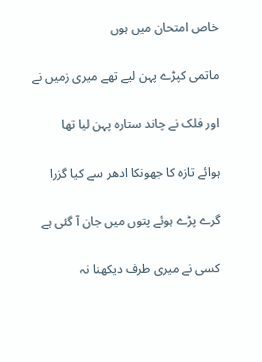خاص امتحان میں ہوں

ماتمی کپڑے پہن لیے تھے میری زمیں نے

اور فلک نے چاند ستارہ پہن لیا تھا

ہوائے تازہ کا جھونکا ادھر سے کیا گزرا

گرے پڑے ہوئے پتوں میں جان آ گئی ہے

کسی نے میری طرف دیکھنا نہ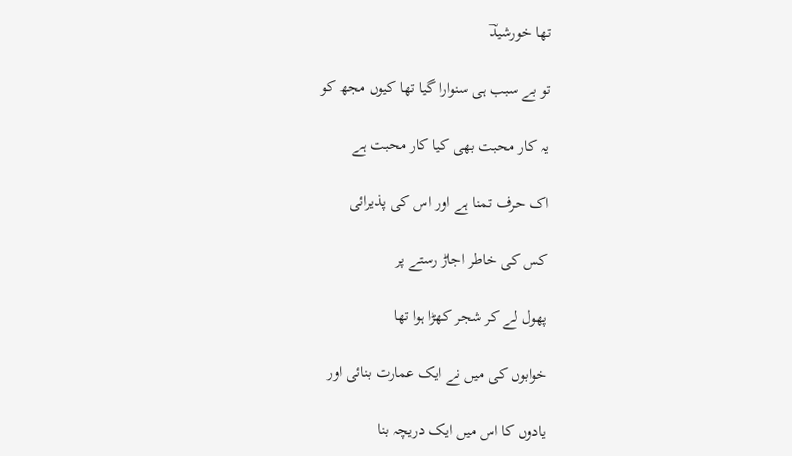تھا خورشیدؔ

تو بے سبب ہی سنوارا گیا تھا کیوں مجھ کو

یہ کار محبت بھی کیا کار محبت ہے

اک حرف تمنا ہے اور اس کی پذیرائی

کس کی خاطر اجاڑ رستے پر

پھول لے کر شجر کھڑا ہوا تھا

خوابوں کی میں نے ایک عمارت بنائی اور

یادوں کا اس میں ایک دریچہ بنا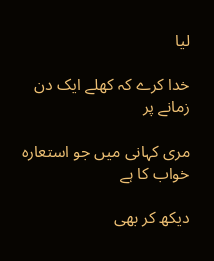لیا

خدا کرے کہ کھلے ایک دن زمانے پر

مری کہانی میں جو استعارہ خواب کا ہے

دیکھ کر بھی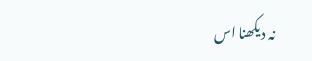نہ دیکھنا اس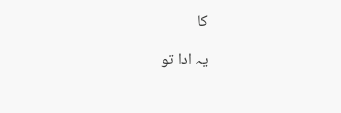کا

یہ ادا تو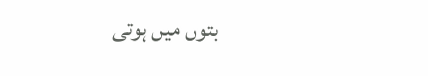بتوں میں ہوتی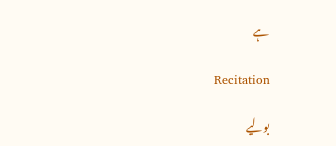ہے

Recitation

بولیے